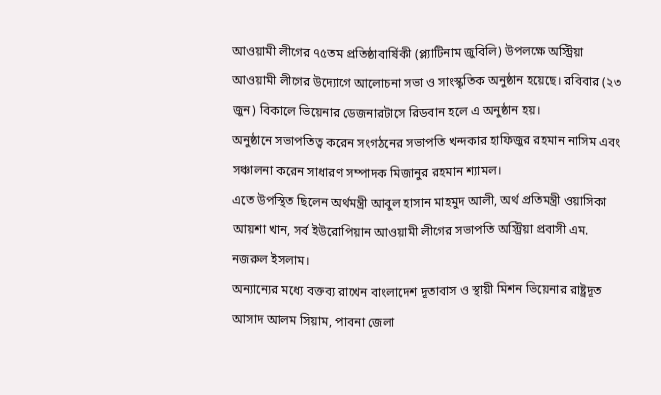আওয়ামী লীগের ৭৫তম প্রতিষ্ঠাবার্ষিকী (প্ল্যাটিনাম জুবিলি) উপলক্ষে অস্ট্রিয়া আওয়ামী লীগের উদ্যোগে আলোচনা সভা ও সাংস্কৃতিক অনুষ্ঠান হয়েছে। রবিবার (২৩ জুন) বিকালে ভিয়েনার ডেজনারটাসে রিডবান হলে এ অনুষ্ঠান হয়।
অনুষ্ঠানে সভাপতিত্ব করেন সংগঠনের সভাপতি খন্দকার হাফিজুর রহমান নাসিম এবং সঞ্চালনা করেন সাধারণ সম্পাদক মিজানুর রহমান শ্যামল।
এতে উপস্থিত ছিলেন অর্থমন্ত্রী আবুল হাসান মাহমুদ আলী, অর্থ প্রতিমন্ত্রী ওয়াসিকা আয়শা খান, সর্ব ইউরোপিয়ান আওয়ামী লীগের সভাপতি অস্ট্রিয়া প্রবাসী এম. নজরুল ইসলাম।
অন্যান্যের মধ্যে বক্তব্য রাখেন বাংলাদেশ দূতাবাস ও স্থায়ী মিশন ভিয়েনার রাষ্ট্রদূত আসাদ আলম সিয়াম, পাবনা জেলা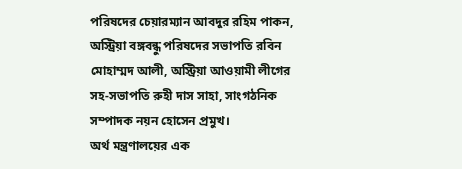পরিষদের চেয়ারম্যান আবদুর রহিম পাকন, অস্ট্রিয়া বঙ্গবন্ধু পরিষদের সভাপতি রবিন মোহাম্মদ আলী, অস্ট্রিয়া আওয়ামী লীগের সহ-সভাপতি রুহী দাস সাহা, সাংগঠনিক সম্পাদক নয়ন হোসেন প্রমুখ।
অর্থ মন্ত্রণালয়ের এক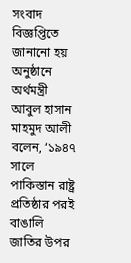সংবাদ বিজ্ঞপ্তিতে জানানো হয় অনুষ্ঠানে অর্থমন্ত্রী আবুল হাসান মাহমুদ আলী বলেন, ‘১৯৪৭ সালে পাকিস্তান রাষ্ট্র প্রতিষ্ঠার পরই বাঙালি জাতির উপর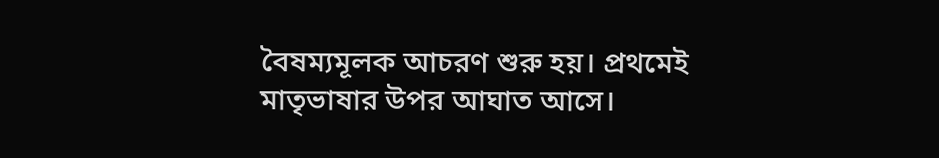বৈষম্যমূলক আচরণ শুরু হয়। প্রথমেই মাতৃভাষার উপর আঘাত আসে।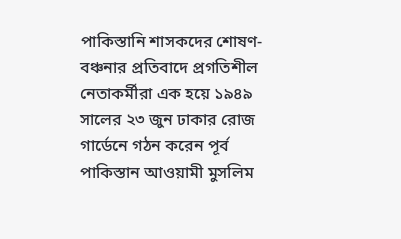পাকিস্তানি শাসকদের শোষণ-বঞ্চনার প্রতিবাদে প্রগতিশীল নেতাকর্মীরা এক হয়ে ১৯৪৯ সালের ২৩ জুন ঢাকার রোজ গার্ডেনে গঠন করেন পূর্ব পাকিস্তান আওয়ামী মুসলিম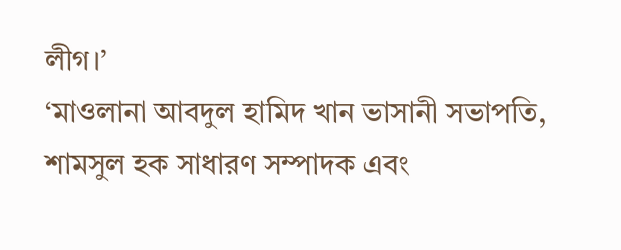লীগ।’
‘মাওলানা আবদুল হামিদ খান ভাসানী সভাপতি, শামসুল হক সাধারণ সম্পাদক এবং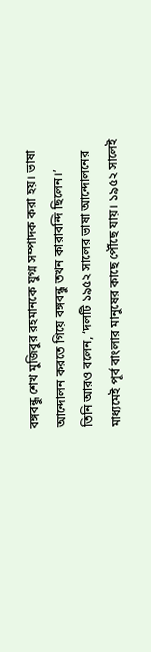বঙ্গবন্ধু শেখ মুজিবুর রহমানকে যুগ্ম সম্পাদক করা হয়। ভাষা আন্দোলন করতে গিয়ে বঙ্গবন্ধু তখন কারাবন্দি ছিলেন।’
তিনি আরও বলেন, ‘দলটি ১৯৫২ সালের ভাষা আন্দোলনের মাধ্যমেই পূর্ব বাংলার মানুষের কাছে পৌঁছে যায়। ১৯৫২ সালেই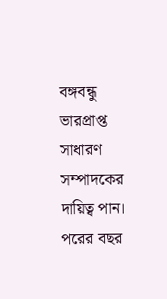বঙ্গবন্ধু ভারপ্রাপ্ত সাধারণ সম্পাদকের দায়িত্ব পান। পরের বছর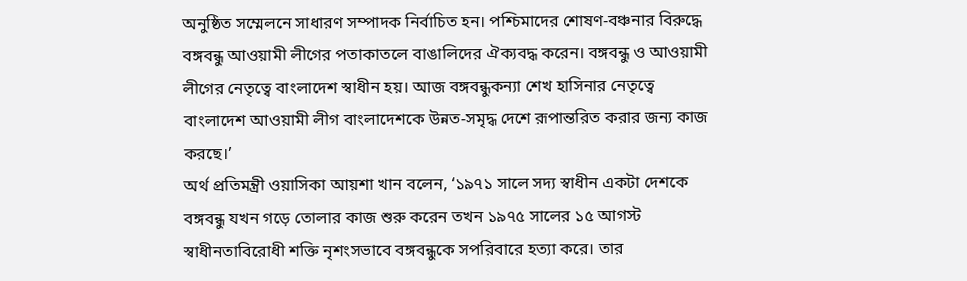অনুষ্ঠিত সম্মেলনে সাধারণ সম্পাদক নির্বাচিত হন। পশ্চিমাদের শোষণ-বঞ্চনার বিরুদ্ধে বঙ্গবন্ধু আওয়ামী লীগের পতাকাতলে বাঙালিদের ঐক্যবদ্ধ করেন। বঙ্গবন্ধু ও আওয়ামী লীগের নেতৃত্বে বাংলাদেশ স্বাধীন হয়। আজ বঙ্গবন্ধুকন্যা শেখ হাসিনার নেতৃত্বে বাংলাদেশ আওয়ামী লীগ বাংলাদেশকে উন্নত-সমৃদ্ধ দেশে রূপান্তরিত করার জন্য কাজ করছে।’
অর্থ প্রতিমন্ত্রী ওয়াসিকা আয়শা খান বলেন, ‘১৯৭১ সালে সদ্য স্বাধীন একটা দেশকে বঙ্গবন্ধু যখন গড়ে তোলার কাজ শুরু করেন তখন ১৯৭৫ সালের ১৫ আগস্ট স্বাধীনতাবিরোধী শক্তি নৃশংসভাবে বঙ্গবন্ধুকে সপরিবারে হত্যা করে। তার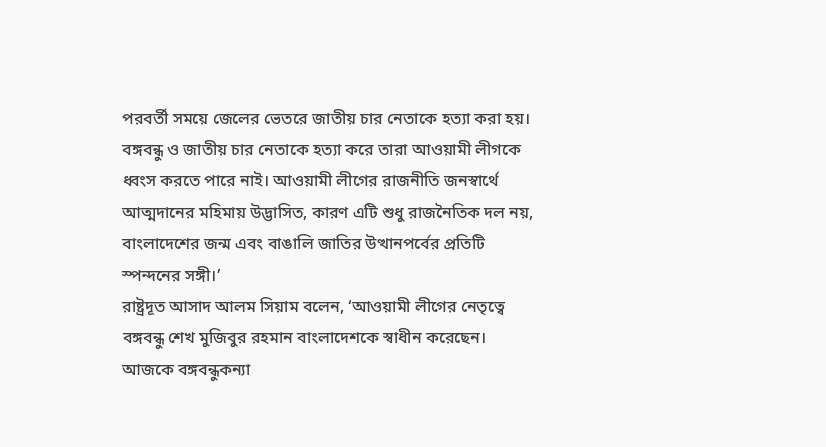পরবর্তী সময়ে জেলের ভেতরে জাতীয় চার নেতাকে হত্যা করা হয়। বঙ্গবন্ধু ও জাতীয় চার নেতাকে হত্যা করে তারা আওয়ামী লীগকে ধ্বংস করতে পারে নাই। আওয়ামী লীগের রাজনীতি জনস্বার্থে আত্মদানের মহিমায় উদ্ভাসিত, কারণ এটি শুধু রাজনৈতিক দল নয়, বাংলাদেশের জন্ম এবং বাঙালি জাতির উত্থানপর্বের প্রতিটি স্পন্দনের সঙ্গী।’
রাষ্ট্রদূত আসাদ আলম সিয়াম বলেন, ‘আওয়ামী লীগের নেতৃত্বে বঙ্গবন্ধু শেখ মুজিবুর রহমান বাংলাদেশকে স্বাধীন করেছেন। আজকে বঙ্গবন্ধুকন্যা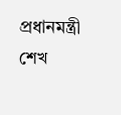প্রধানমন্ত্রী শেখ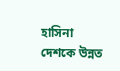হাসিনা দেশকে উন্নত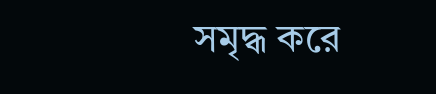সমৃদ্ধ করে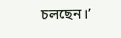চলছেন।’